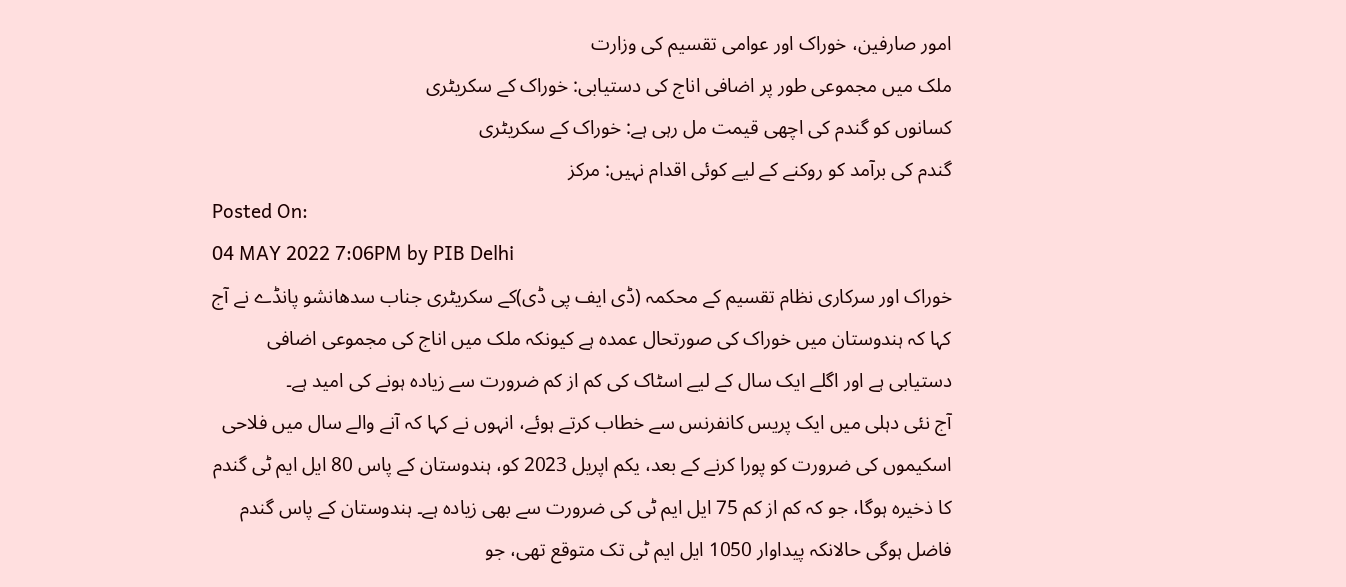امور صارفین، خوراک اور عوامی تقسیم کی وزارت
ملک میں مجموعی طور پر اضافی اناج کی دستیابی: خوراک کے سکریٹری
کسانوں کو گندم کی اچھی قیمت مل رہی ہے: خوراک کے سکریٹری
گندم کی برآمد کو روکنے کے لیے کوئی اقدام نہیں: مرکز
Posted On:
04 MAY 2022 7:06PM by PIB Delhi
خوراک اور سرکاری نظام تقسیم کے محکمہ (ڈی ایف پی ڈی)کے سکریٹری جناب سدھانشو پانڈے نے آج کہا کہ ہندوستان میں خوراک کی صورتحال عمدہ ہے کیونکہ ملک میں اناج کی مجموعی اضافی دستیابی ہے اور اگلے ایک سال کے لیے اسٹاک کی کم از کم ضرورت سے زیادہ ہونے کی امید ہے۔
آج نئی دہلی میں ایک پریس کانفرنس سے خطاب کرتے ہوئے، انہوں نے کہا کہ آنے والے سال میں فلاحی اسکیموں کی ضرورت کو پورا کرنے کے بعد، یکم اپریل 2023 کو، ہندوستان کے پاس 80 ایل ایم ٹی گندم کا ذخیرہ ہوگا، جو کہ کم از کم 75 ایل ایم ٹی کی ضرورت سے بھی زیادہ ہے۔ ہندوستان کے پاس گندم فاضل ہوگی حالانکہ پیداوار 1050 ایل ایم ٹی تک متوقع تھی، جو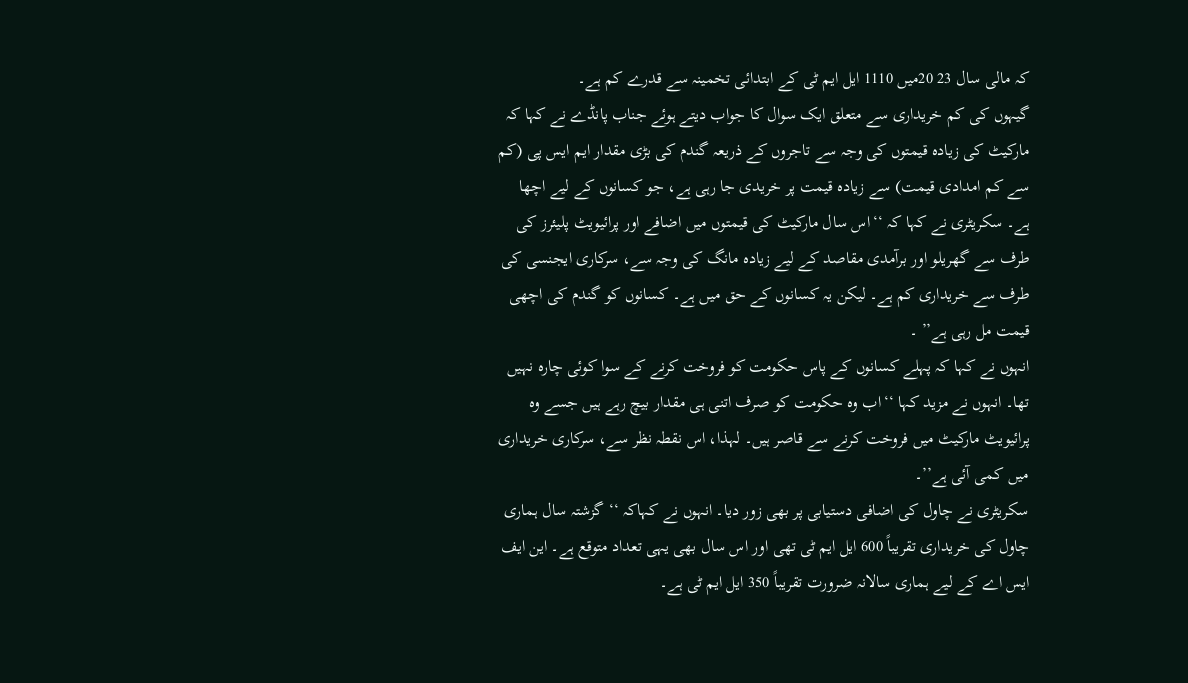کہ مالی سال 23 20میں 1110 ایل ایم ٹی کے ابتدائی تخمینہ سے قدرے کم ہے۔
گیہوں کی کم خریداری سے متعلق ایک سوال کا جواب دیتے ہوئے جناب پانڈے نے کہا کہ مارکیٹ کی زیادہ قیمتوں کی وجہ سے تاجروں کے ذریعہ گندم کی بڑی مقدار ایم ایس پی (کم سے کم امدادی قیمت) سے زیادہ قیمت پر خریدی جا رہی ہے، جو کسانوں کے لیے اچھا ہے۔ سکریٹری نے کہا کہ ‘‘اس سال مارکیٹ کی قیمتوں میں اضافے اور پرائیویٹ پلیئرز کی طرف سے گھریلو اور برآمدی مقاصد کے لیے زیادہ مانگ کی وجہ سے، سرکاری ایجنسی کی طرف سے خریداری کم ہے۔ لیکن یہ کسانوں کے حق میں ہے۔ کسانوں کو گندم کی اچھی قیمت مل رہی ہے’’ ۔
انہوں نے کہا کہ پہلے کسانوں کے پاس حکومت کو فروخت کرنے کے سوا کوئی چارہ نہیں تھا۔ انہوں نے مزید کہا ‘‘اب وہ حکومت کو صرف اتنی ہی مقدار بیچ رہے ہیں جسے وہ پرائیویٹ مارکیٹ میں فروخت کرنے سے قاصر ہیں۔ لہذا، اس نقطہ نظر سے، سرکاری خریداری میں کمی آئی ہے’’۔
سکریٹری نے چاول کی اضافی دستیابی پر بھی زور دیا۔ انہوں نے کہاکہ ‘‘گزشتہ سال ہماری چاول کی خریداری تقریباً 600 ایل ایم ٹی تھی اور اس سال بھی یہی تعداد متوقع ہے۔ این ایف ایس اے کے لیے ہماری سالانہ ضرورت تقریباً 350 ایل ایم ٹی ہے۔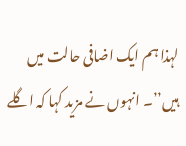لہذا ہم ایک اضافی حالت میں ہیں’’۔ انہوں نے مزید کہا کہ اگلے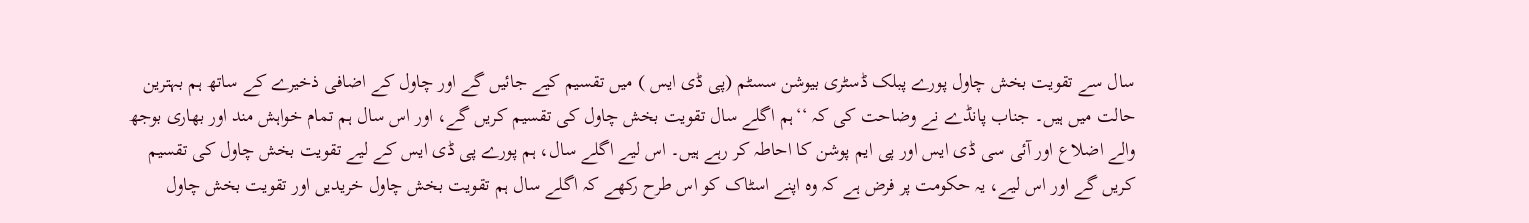سال سے تقویت بخش چاول پورے پبلک ڈسٹری بیوشن سسٹم (پی ڈی ایس ) میں تقسیم کیے جائیں گے اور چاول کے اضافی ذخیرے کے ساتھ ہم بہترین حالت میں ہیں۔ جناب پانڈے نے وضاحت کی کہ ‘‘ہم اگلے سال تقویت بخش چاول کی تقسیم کریں گے، اور اس سال ہم تمام خواہش مند اور بھاری بوجھ والے اضلاع اور آئی سی ڈی ایس اور پی ایم پوشن کا احاطہ کر رہے ہیں۔ اس لیے اگلے سال، ہم پورے پی ڈی ایس کے لیے تقویت بخش چاول کی تقسیم کریں گے اور اس لیے، یہ حکومت پر فرض ہے کہ وہ اپنے اسٹاک کو اس طرح رکھے کہ اگلے سال ہم تقویت بخش چاول خریدیں اور تقویت بخش چاول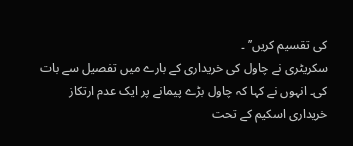کی تقسیم کریں’’ ۔
سکریٹری نے چاول کی خریداری کے بارے میں تفصیل سے بات کی۔ انہوں نے کہا کہ چاول بڑے پیمانے پر ایک عدم ارتکاز خریداری اسکیم کے تحت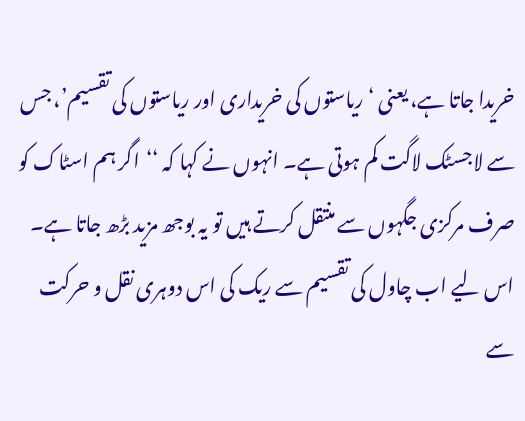خریدا جاتا ہے، یعنی ‘ریاستوں کی خریداری اور ریاستوں کی تقسیم’، جس سے لاجسٹک لاگت کم ہوتی ہے۔ انہوں نے کہا کہ ‘‘اگر ہم اسٹاک کو صرف مرکزی جگہوں سے منتقل کرتے ہیں تو یہ بوجھ مزید بڑھ جاتا ہے۔ اس لیے اب چاول کی تقسیم سے ریک کی اس دوہری نقل و حرکت سے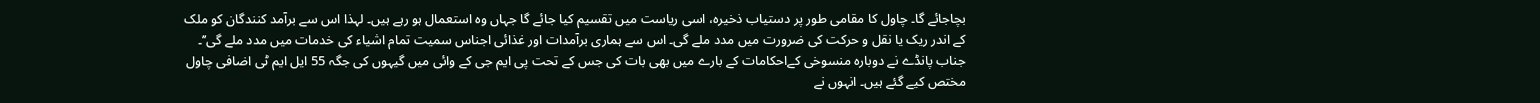بچاجائے گا۔ چاول کا مقامی طور پر دستیاب ذخیرہ، اسی ریاست میں تقسیم کیا جائے گا جہاں وہ استعمال ہو رہے ہیں۔ لہذا اس سے برآمد کنندگان کو ملک کے اندر ریک یا نقل و حرکت کی ضرورت میں مدد ملے گی۔ اس سے ہماری برآمدات اور غذائی اجناس سمیت تمام اشیاء کی خدمات میں مدد ملے گی’’۔
جناب پانڈے نے دوبارہ منسوخی کےاحکامات کے بارے میں بھی بات کی جس کے تحت پی ایم جی کے وائی میں گیہوں کی جگہ 55 ایل ایم ٹی اضافی چاول مختص کیے گئے ہیں۔ انہوں نے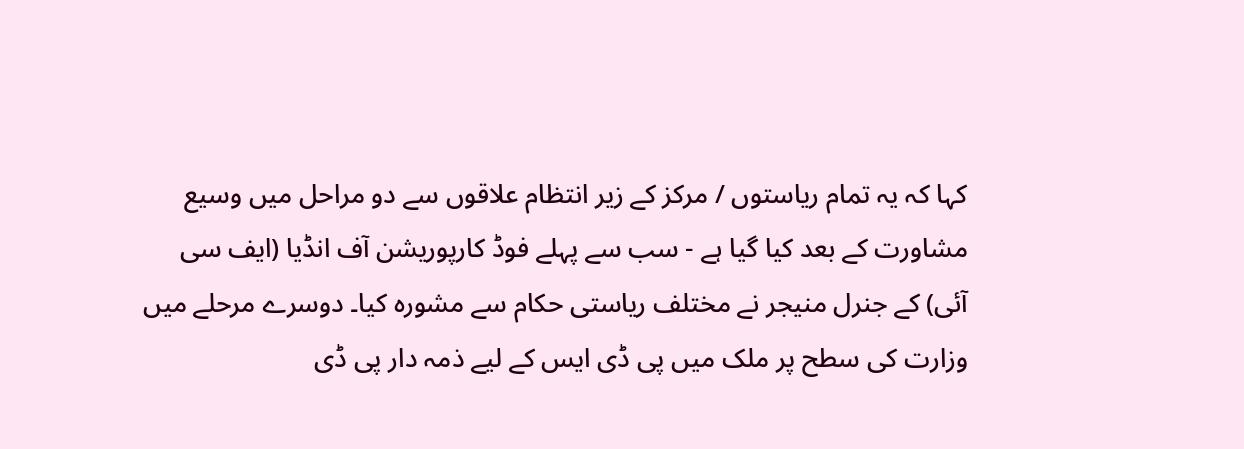کہا کہ یہ تمام ریاستوں / مرکز کے زیر انتظام علاقوں سے دو مراحل میں وسیع مشاورت کے بعد کیا گیا ہے - سب سے پہلے فوڈ کارپوریشن آف انڈیا (ایف سی آئی) کے جنرل منیجر نے مختلف ریاستی حکام سے مشورہ کیا۔ دوسرے مرحلے میں وزارت کی سطح پر ملک میں پی ڈی ایس کے لیے ذمہ دار پی ڈی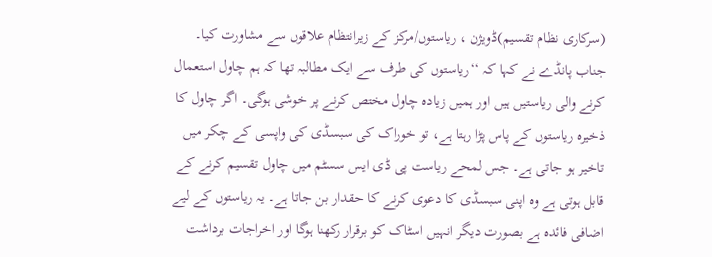(سرکاری نظام تقسیم)ڈویژن ، ریاستوں/مرکز کے زیرانتظام علاقوں سے مشاورت کیا۔
جناب پانڈے نے کہا کہ ‘‘ریاستوں کی طرف سے ایک مطالبہ تھا کہ ہم چاول استعمال کرنے والی ریاستیں ہیں اور ہمیں زیادہ چاول مختص کرنے پر خوشی ہوگی۔ اگر چاول کا ذخیرہ ریاستوں کے پاس پڑا رہتا ہے، تو خوراک کی سبسڈی کی واپسی کے چکر میں تاخیر ہو جاتی ہے۔ جس لمحے ریاست پی ڈی ایس سسٹم میں چاول تقسیم کرنے کے قابل ہوتی ہے وہ اپنی سبسڈی کا دعوی کرنے کا حقدار بن جاتا ہے۔ یہ ریاستوں کے لیے اضافی فائدہ ہے بصورت دیگر انہیں اسٹاک کو برقرار رکھنا ہوگا اور اخراجات برداشت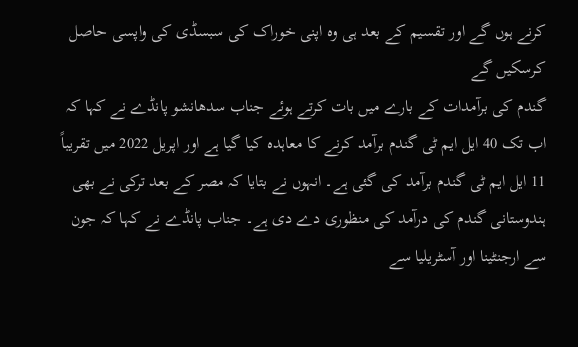کرنے ہوں گے اور تقسیم کے بعد ہی وہ اپنی خوراک کی سبسڈی کی واپسی حاصل کرسکیں گے
گندم کی برآمدات کے بارے میں بات کرتے ہوئے جناب سدھانشو پانڈے نے کہا کہ اب تک 40 ایل ایم ٹی گندم برآمد کرنے کا معاہدہ کیا گیا ہے اور اپریل 2022 میں تقریباً 11 ایل ایم ٹی گندم برآمد کی گئی ہے۔ انہوں نے بتایا کہ مصر کے بعد ترکی نے بھی ہندوستانی گندم کی درآمد کی منظوری دے دی ہے۔ جناب پانڈے نے کہا کہ جون سے ارجنٹینا اور آسٹریلیا سے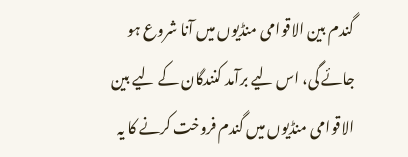گندم بین الاقوامی منڈیوں میں آنا شروع ہو جائے گی، اس لیے برآمد کنندگان کے لیے بین الاقوامی منڈیوں میں گندم فروخت کرنے کا یہ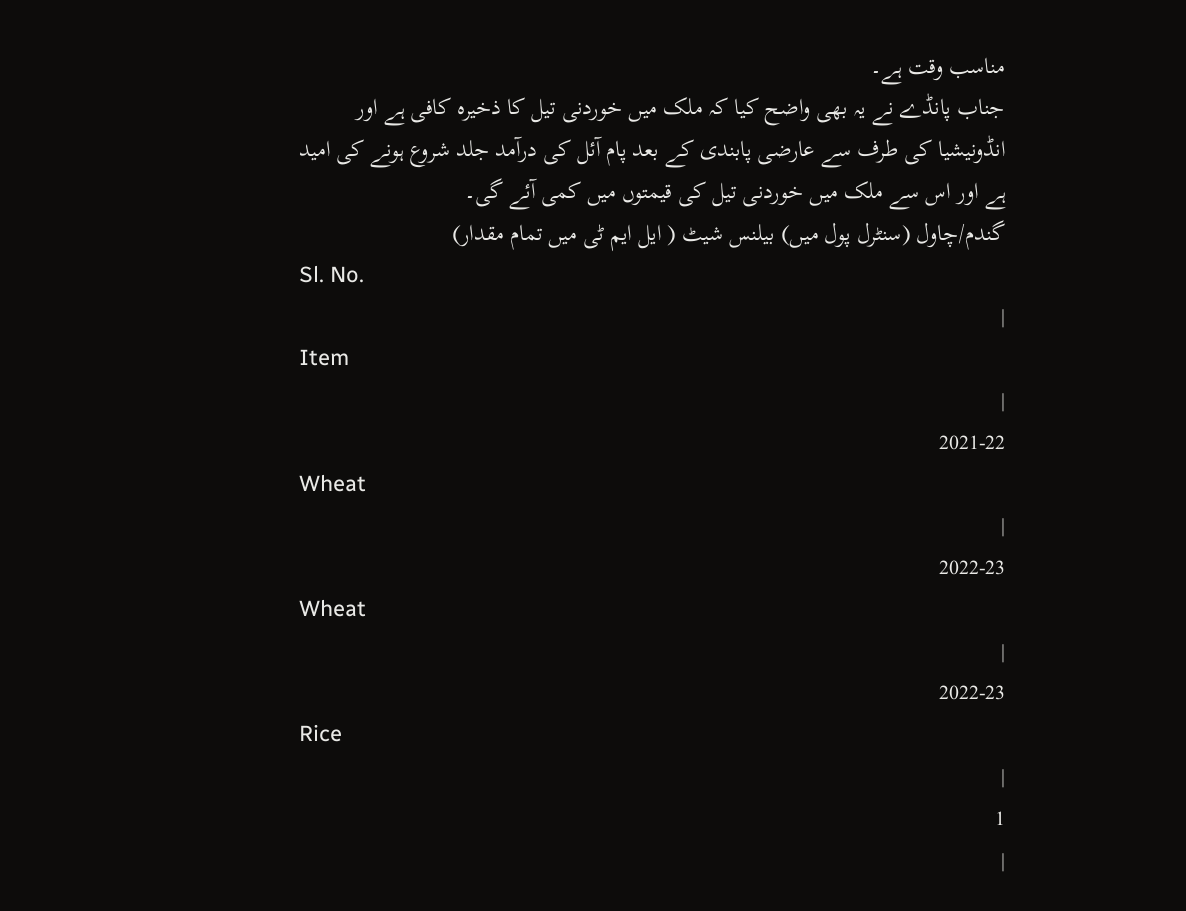مناسب وقت ہے۔
جناب پانڈے نے یہ بھی واضح کیا کہ ملک میں خوردنی تیل کا ذخیرہ کافی ہے اور انڈونیشیا کی طرف سے عارضی پابندی کے بعد پام آئل کی درآمد جلد شروع ہونے کی امید ہے اور اس سے ملک میں خوردنی تیل کی قیمتوں میں کمی آئے گی۔
گندم/چاول (سنٹرل پول میں) بیلنس شیٹ ( ایل ایم ٹی میں تمام مقدار)
Sl. No.
|
Item
|
2021-22
Wheat
|
2022-23
Wheat
|
2022-23
Rice
|
1
|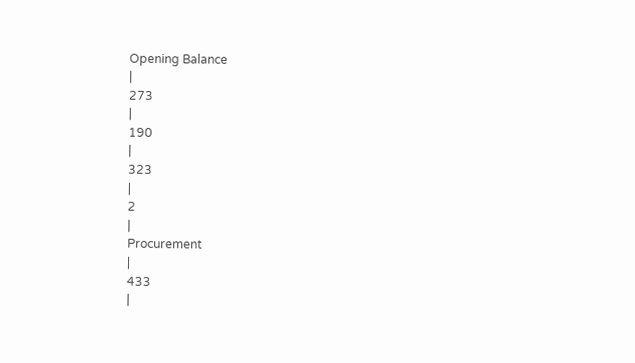Opening Balance
|
273
|
190
|
323
|
2
|
Procurement
|
433
|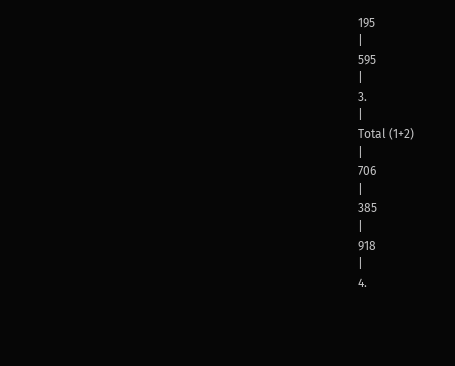195
|
595
|
3.
|
Total (1+2)
|
706
|
385
|
918
|
4.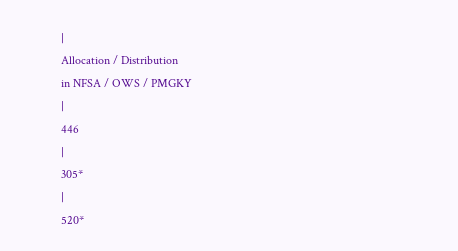|
Allocation / Distribution
in NFSA / OWS / PMGKY
|
446
|
305*
|
520*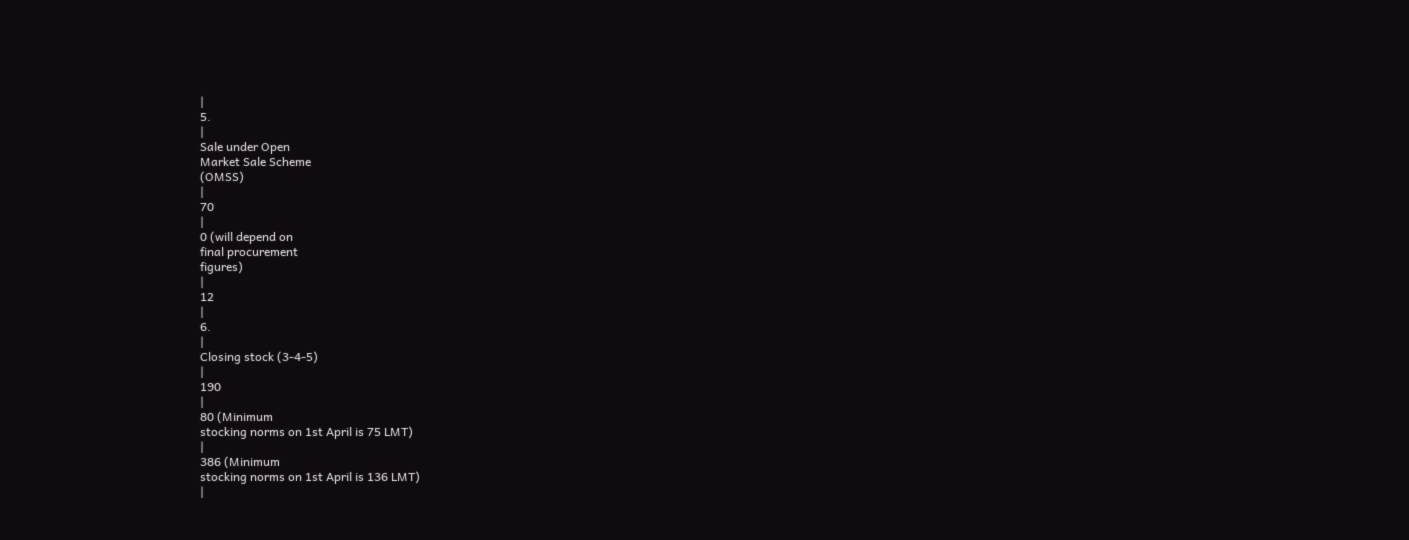|
5.
|
Sale under Open
Market Sale Scheme
(OMSS)
|
70
|
0 (will depend on
final procurement
figures)
|
12
|
6.
|
Closing stock (3-4-5)
|
190
|
80 (Minimum
stocking norms on 1st April is 75 LMT)
|
386 (Minimum
stocking norms on 1st April is 136 LMT)
|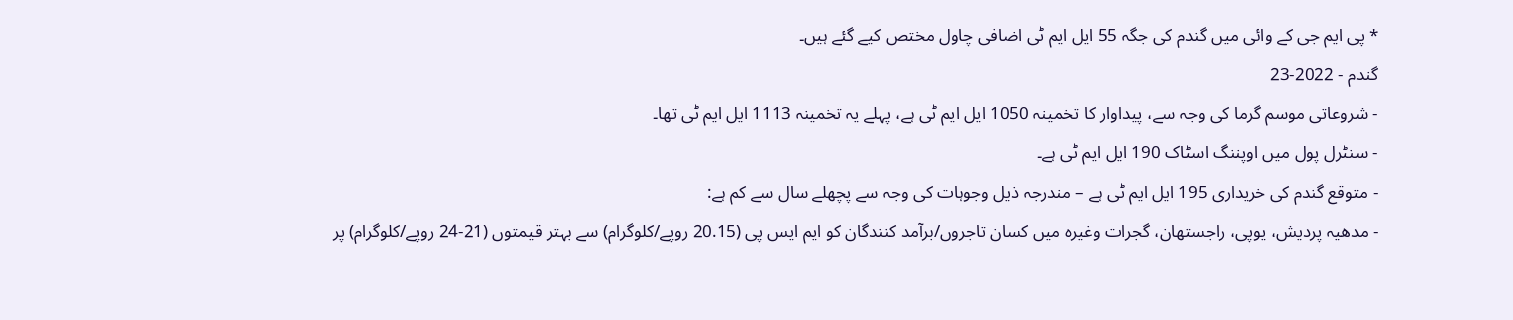* پی ایم جی کے وائی میں گندم کی جگہ 55 ایل ایم ٹی اضافی چاول مختص کیے گئے ہیں۔
گندم - 2022-23
- شروعاتی موسم گرما کی وجہ سے، پیداوار کا تخمینہ 1050 ایل ایم ٹی ہے، پہلے یہ تخمینہ 1113 ایل ایم ٹی تھا۔
- سنٹرل پول میں اوپننگ اسٹاک 190 ایل ایم ٹی ہے۔
- متوقع گندم کی خریداری 195 ایل ایم ٹی ہے – مندرجہ ذیل وجوہات کی وجہ سے پچھلے سال سے کم ہے:
- مدھیہ پردیش، یوپی، راجستھان، گجرات وغیرہ میں کسان تاجروں/برآمد کنندگان کو ایم ایس پی (20.15 روپے/کلوگرام) سے بہتر قیمتوں (21-24 روپے/کلوگرام) پر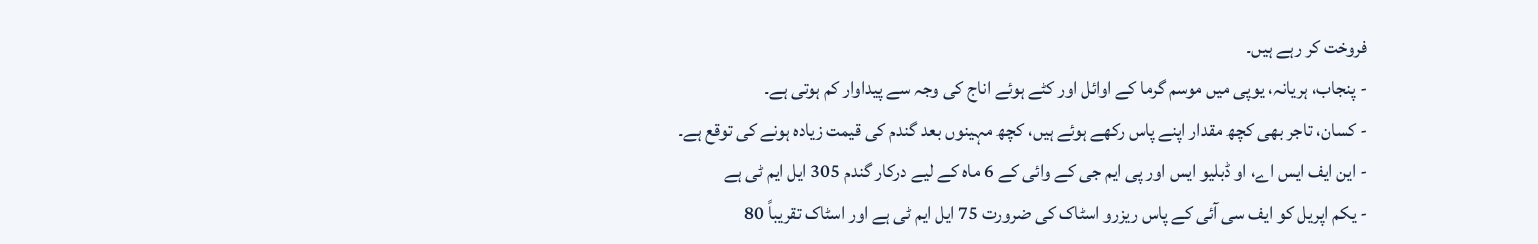فروخت کر رہے ہیں۔
- پنجاب، ہریانہ، یوپی میں موسم گرما کے اوائل اور کٹے ہوئے اناج کی وجہ سے پیداوار کم ہوتی ہے۔
- کسان، تاجر بھی کچھ مقدار اپنے پاس رکھے ہوئے ہیں، کچھ مہینوں بعد گندم کی قیمت زیادہ ہونے کی توقع ہے۔
- این ایف ایس اے، او ڈبلیو ایس اور پی ایم جی کے وائی کے 6 ماہ کے لیے درکار گندم 305 ایل ایم ٹی ہے
- یکم اپریل کو ایف سی آئی کے پاس ریزرو اسٹاک کی ضرورت 75 ایل ایم ٹی ہے اور اسٹاک تقریباً 80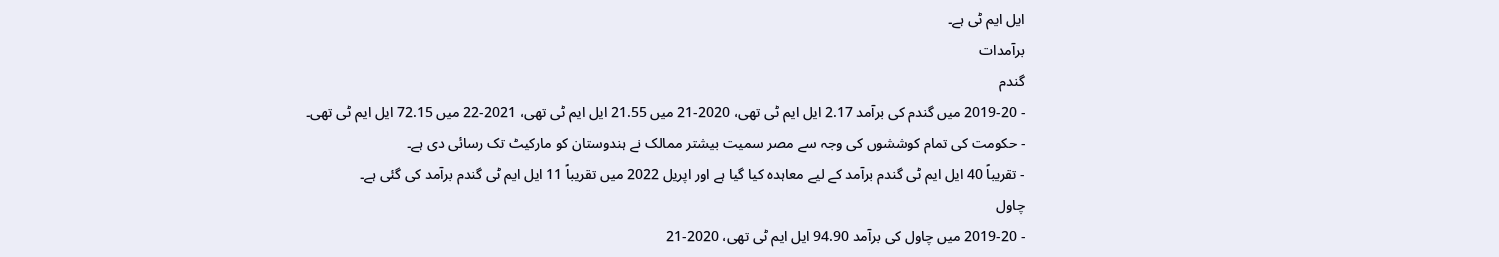ایل ایم ٹی ہے۔
برآمدات
گندم
- 2019-20 میں گندم کی برآمد 2.17 ایل ایم ٹی تھی، 2020-21 میں 21.55 ایل ایم ٹی تھی، 2021-22 میں 72.15 ایل ایم ٹی تھی۔
- حکومت کی تمام کوششوں کی وجہ سے مصر سمیت بیشتر ممالک نے ہندوستان کو مارکیٹ تک رسائی دی ہے۔
- تقریباً 40 ایل ایم ٹی گندم برآمد کے لیے معاہدہ کیا گیا ہے اور اپریل 2022 میں تقریباً 11 ایل ایم ٹی گندم برآمد کی گئی ہے۔
چاول
- 2019-20 میں چاول کی برآمد 94.90 ایل ایم ٹی تھی، 2020-21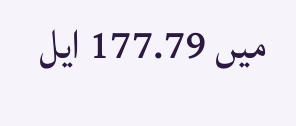میں 177.79 ایل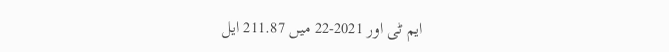ایم ٹی اور 2021-22 میں 211.87 ایل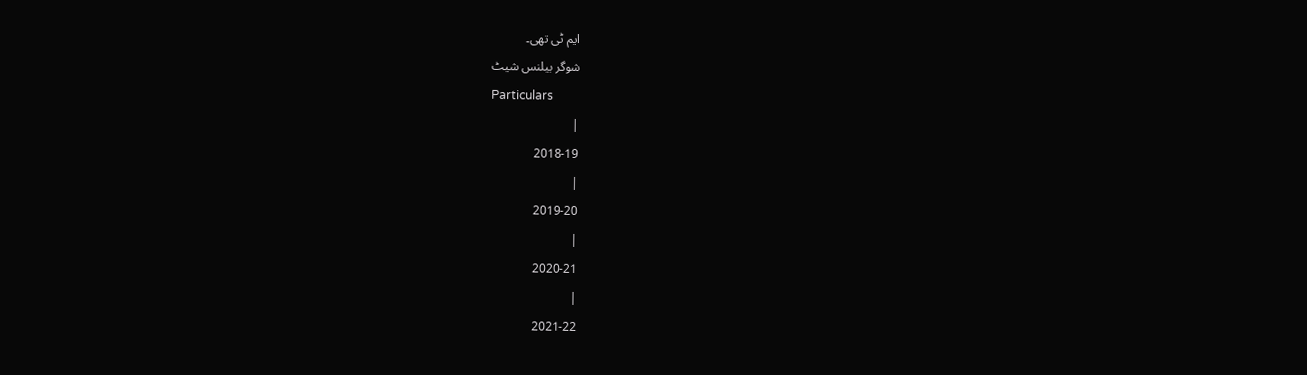ایم ٹی تھی۔
شوگر بیلنس شیٹ
Particulars
|
2018-19
|
2019-20
|
2020-21
|
2021-22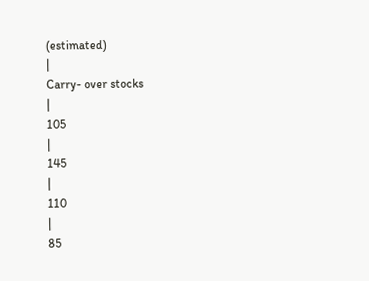(estimated)
|
Carry- over stocks
|
105
|
145
|
110
|
85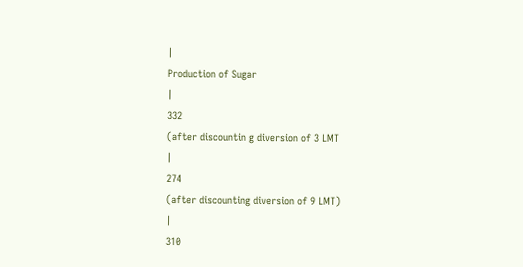|
Production of Sugar
|
332
(after discountin g diversion of 3 LMT
|
274
(after discounting diversion of 9 LMT)
|
310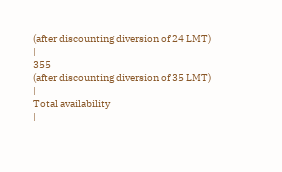(after discounting diversion of 24 LMT)
|
355
(after discounting diversion of 35 LMT)
|
Total availability
|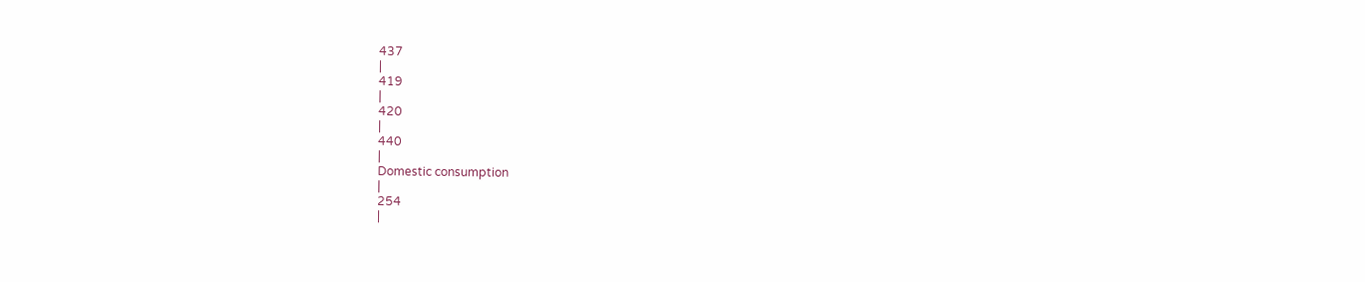437
|
419
|
420
|
440
|
Domestic consumption
|
254
|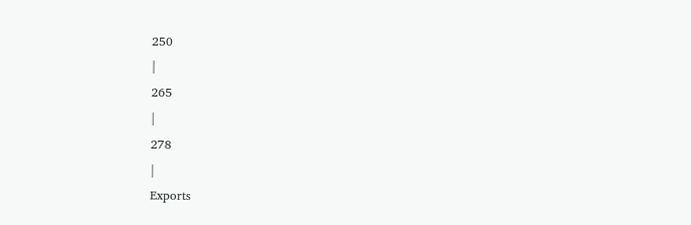250
|
265
|
278
|
Exports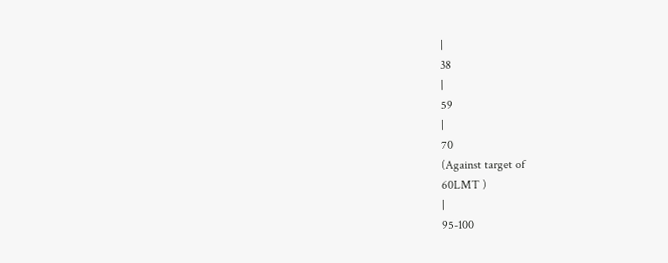|
38
|
59
|
70
(Against target of
60LMT )
|
95-100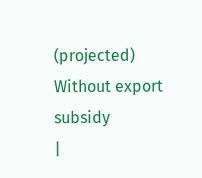(projected) Without export subsidy
|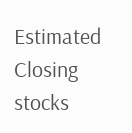Estimated Closing stocks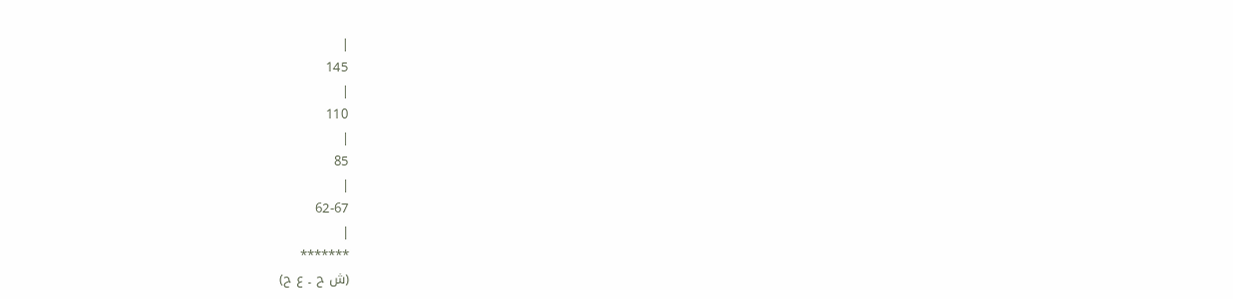|
145
|
110
|
85
|
62-67
|
*******
(ش ح ۔ ع ح)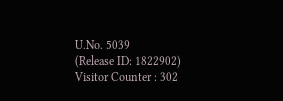U.No. 5039
(Release ID: 1822902)
Visitor Counter : 302